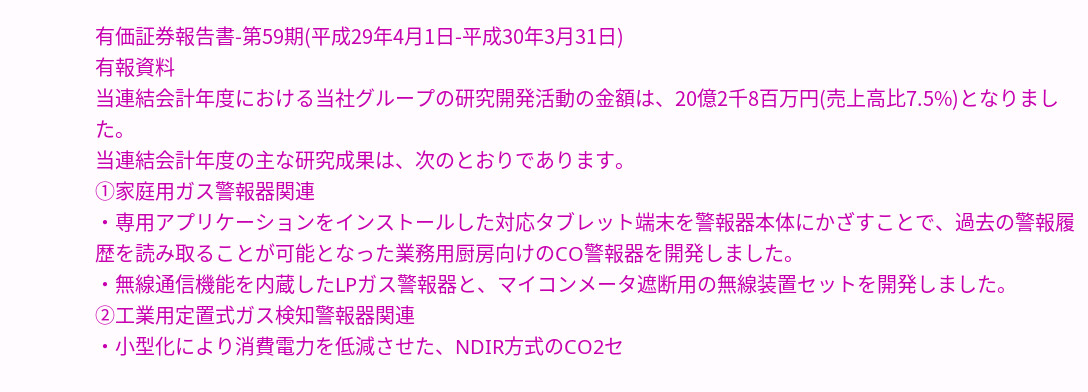有価証券報告書-第59期(平成29年4月1日-平成30年3月31日)
有報資料
当連結会計年度における当社グループの研究開発活動の金額は、20億2千8百万円(売上高比7.5%)となりました。
当連結会計年度の主な研究成果は、次のとおりであります。
①家庭用ガス警報器関連
・専用アプリケーションをインストールした対応タブレット端末を警報器本体にかざすことで、過去の警報履歴を読み取ることが可能となった業務用厨房向けのCO警報器を開発しました。
・無線通信機能を内蔵したLPガス警報器と、マイコンメータ遮断用の無線装置セットを開発しました。
②工業用定置式ガス検知警報器関連
・小型化により消費電力を低減させた、NDIR方式のCO2セ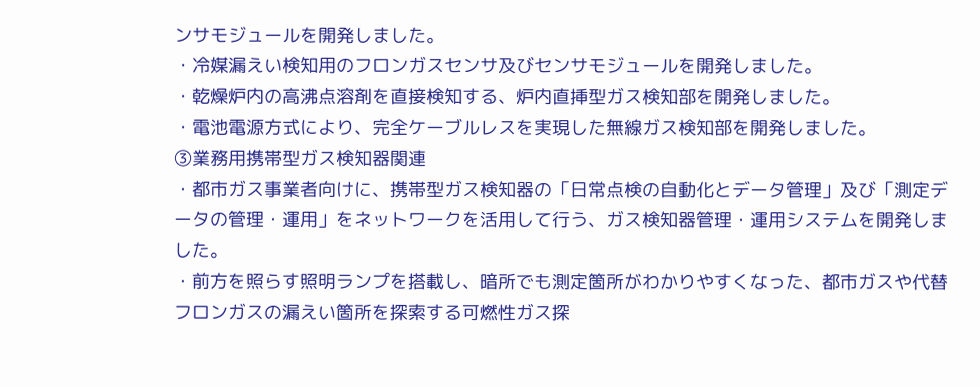ンサモジュールを開発しました。
・冷媒漏えい検知用のフロンガスセンサ及びセンサモジュールを開発しました。
・乾燥炉内の高沸点溶剤を直接検知する、炉内直挿型ガス検知部を開発しました。
・電池電源方式により、完全ケーブルレスを実現した無線ガス検知部を開発しました。
③業務用携帯型ガス検知器関連
・都市ガス事業者向けに、携帯型ガス検知器の「日常点検の自動化とデータ管理」及び「測定データの管理・運用」をネットワークを活用して行う、ガス検知器管理・運用システムを開発しました。
・前方を照らす照明ランプを搭載し、暗所でも測定箇所がわかりやすくなった、都市ガスや代替フロンガスの漏えい箇所を探索する可燃性ガス探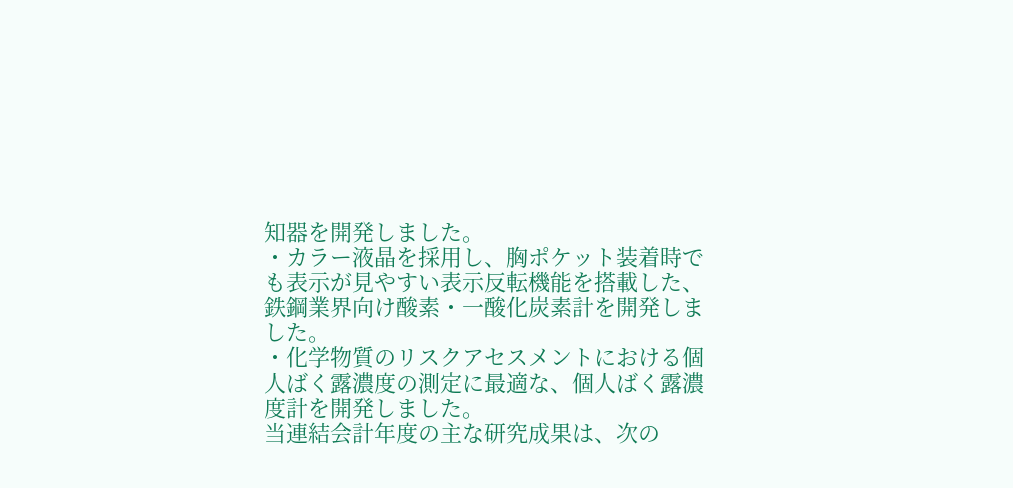知器を開発しました。
・カラー液晶を採用し、胸ポケット装着時でも表示が見やすい表示反転機能を搭載した、鉄鋼業界向け酸素・一酸化炭素計を開発しました。
・化学物質のリスクアセスメントにおける個人ばく露濃度の測定に最適な、個人ばく露濃度計を開発しました。
当連結会計年度の主な研究成果は、次の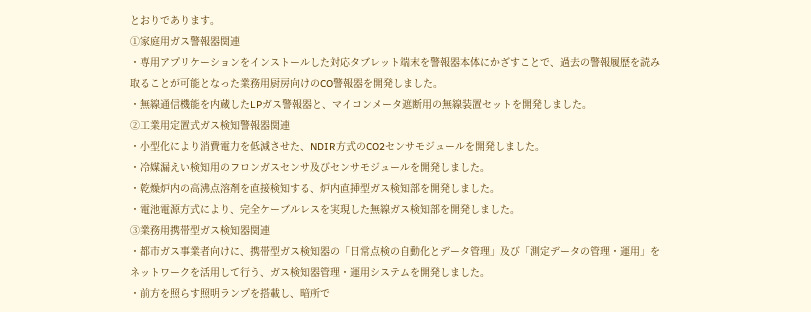とおりであります。
①家庭用ガス警報器関連
・専用アプリケーションをインストールした対応タブレット端末を警報器本体にかざすことで、過去の警報履歴を読み取ることが可能となった業務用厨房向けのCO警報器を開発しました。
・無線通信機能を内蔵したLPガス警報器と、マイコンメータ遮断用の無線装置セットを開発しました。
②工業用定置式ガス検知警報器関連
・小型化により消費電力を低減させた、NDIR方式のCO2センサモジュールを開発しました。
・冷媒漏えい検知用のフロンガスセンサ及びセンサモジュールを開発しました。
・乾燥炉内の高沸点溶剤を直接検知する、炉内直挿型ガス検知部を開発しました。
・電池電源方式により、完全ケーブルレスを実現した無線ガス検知部を開発しました。
③業務用携帯型ガス検知器関連
・都市ガス事業者向けに、携帯型ガス検知器の「日常点検の自動化とデータ管理」及び「測定データの管理・運用」をネットワークを活用して行う、ガス検知器管理・運用システムを開発しました。
・前方を照らす照明ランプを搭載し、暗所で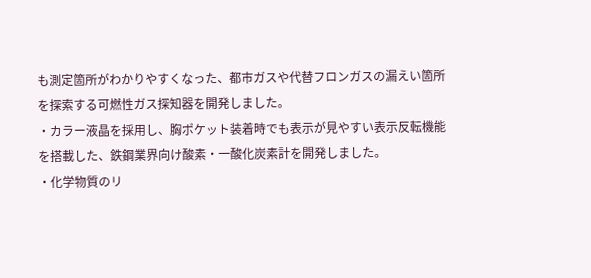も測定箇所がわかりやすくなった、都市ガスや代替フロンガスの漏えい箇所を探索する可燃性ガス探知器を開発しました。
・カラー液晶を採用し、胸ポケット装着時でも表示が見やすい表示反転機能を搭載した、鉄鋼業界向け酸素・一酸化炭素計を開発しました。
・化学物質のリ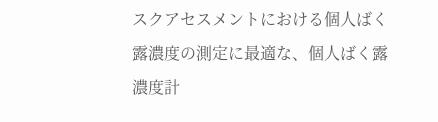スクアセスメントにおける個人ばく露濃度の測定に最適な、個人ばく露濃度計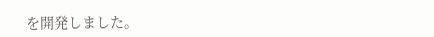を開発しました。